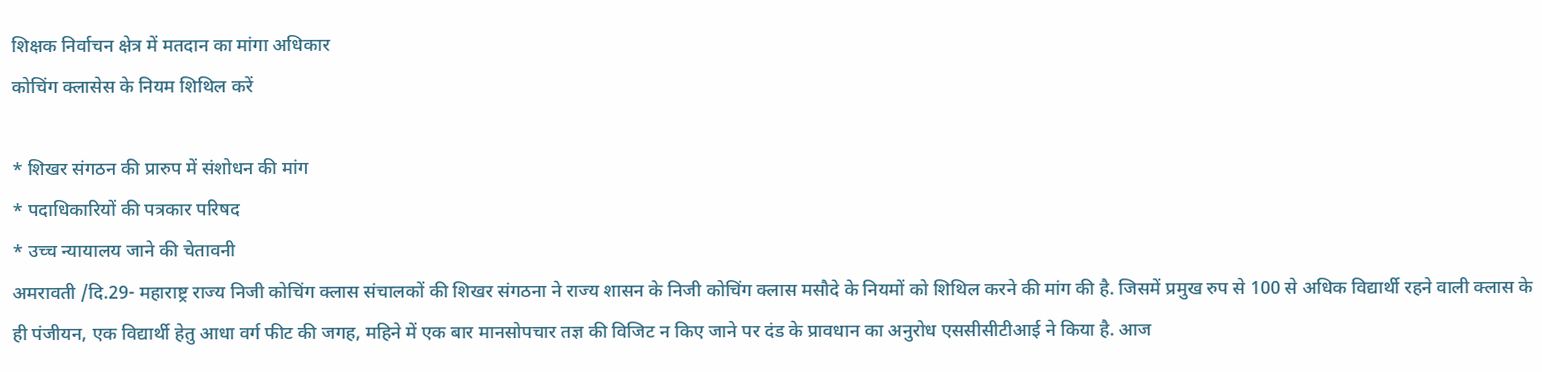शिक्षक निर्वाचन क्षेत्र में मतदान का मांगा अधिकार
कोचिंग क्लासेस के नियम शिथिल करें

* शिखर संगठन की प्रारुप में संशोधन की मांग
* पदाधिकारियों की पत्रकार परिषद
* उच्च न्यायालय जाने की चेतावनी
अमरावती /दि.29- महाराष्ट्र राज्य निजी कोचिंग क्लास संचालकों की शिखर संगठना ने राज्य शासन के निजी कोचिंग क्लास मसौदे के नियमों को शिथिल करने की मांग की है. जिसमें प्रमुख रुप से 100 से अधिक विद्यार्थी रहने वाली क्लास के ही पंजीयन, एक विद्यार्थी हेतु आधा वर्ग फीट की जगह, महिने में एक बार मानसोपचार तज्ञ की विजिट न किए जाने पर दंड के प्रावधान का अनुरोध एससीसीटीआई ने किया है. आज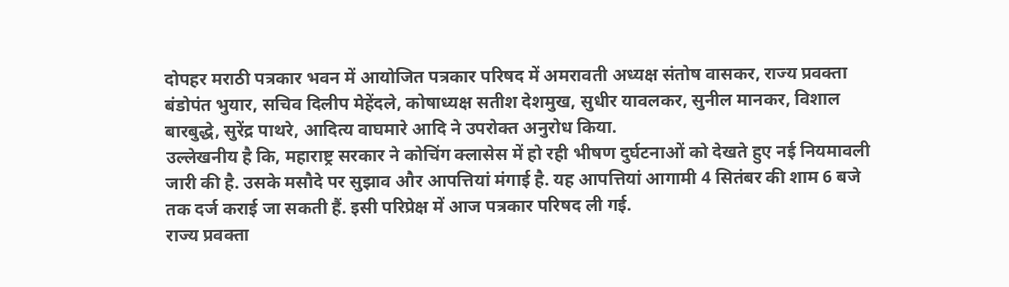दोपहर मराठी पत्रकार भवन में आयोजित पत्रकार परिषद में अमरावती अध्यक्ष संतोष वासकर, राज्य प्रवक्ता बंडोपंत भुयार, सचिव दिलीप मेहेंदले, कोषाध्यक्ष सतीश देशमुख, सुधीर यावलकर, सुनील मानकर, विशाल बारबुद्धे, सुरेंद्र पाथरे, आदित्य वाघमारे आदि ने उपरोक्त अनुरोध किया.
उल्लेखनीय है कि, महाराष्ट्र सरकार ने कोचिंग क्लासेस में हो रही भीषण दुर्घटनाओं को देखते हुए नई नियमावली जारी की है. उसके मसौदे पर सुझाव और आपत्तियां मंगाई है. यह आपत्तियां आगामी 4 सितंबर की शाम 6 बजे तक दर्ज कराई जा सकती हैं. इसी परिप्रेक्ष में आज पत्रकार परिषद ली गई.
राज्य प्रवक्ता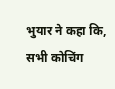भुयार ने कहा कि, सभी कोचिंग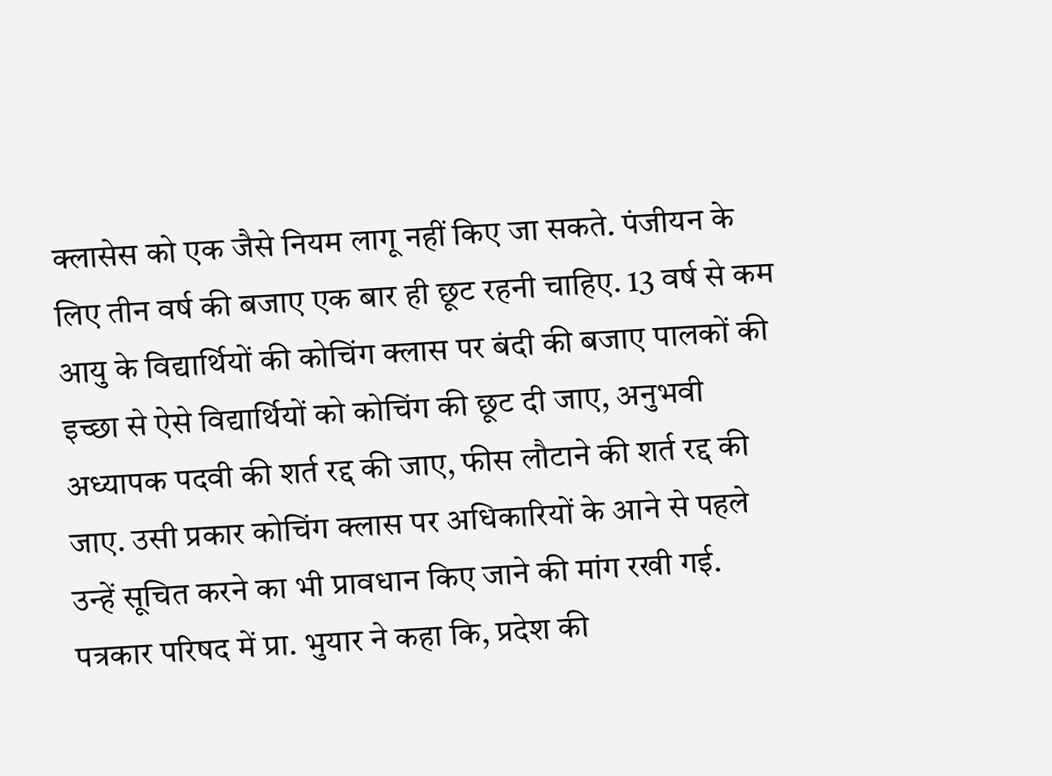क्लासेस को एक जैसे नियम लागू नहीं किए जा सकते. पंजीयन के लिए तीन वर्ष की बजाए एक बार ही छूट रहनी चाहिए. 13 वर्ष से कम आयु के विद्यार्थियों की कोचिंग क्लास पर बंदी की बजाए पालकों की इच्छा से ऐसे विद्यार्थियों को कोचिंग की छूट दी जाए, अनुभवी अध्यापक पदवी की शर्त रद्द की जाए, फीस लौटाने की शर्त रद्द की जाए. उसी प्रकार कोचिंग क्लास पर अधिकारियों के आने से पहले उन्हें सूचित करने का भी प्रावधान किए जाने की मांग रखी गई.
पत्रकार परिषद में प्रा. भुयार ने कहा कि, प्रदेश की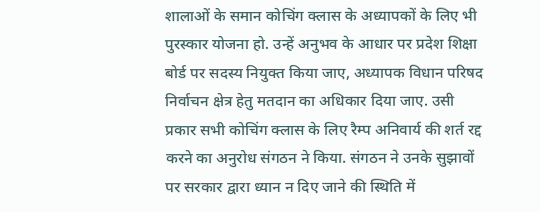शालाओं के समान कोचिंग क्लास के अध्यापकों के लिए भी पुरस्कार योजना हो. उन्हें अनुभव के आधार पर प्रदेश शिक्षा बोर्ड पर सदस्य नियुक्त किया जाए, अध्यापक विधान परिषद निर्वाचन क्षेत्र हेतु मतदान का अधिकार दिया जाए. उसी प्रकार सभी कोचिंग क्लास के लिए रैम्प अनिवार्य की शर्त रद्द करने का अनुरोध संगठन ने किया. संगठन ने उनके सुझावों पर सरकार द्वारा ध्यान न दिए जाने की स्थिति में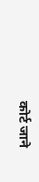कोर्ट जाने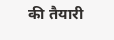की तैयारी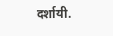दर्शायी.